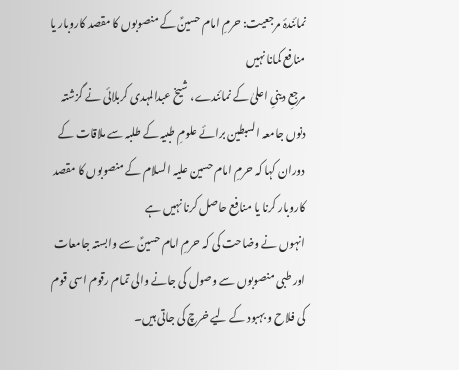نمائندۂ مرجعیت: حرمِ امام حسینؑ کے منصوبوں کا مقصد کاروبار یا منافع کمانا نہیں
مرجعِ دینیِ اعلیٰ کے نمائندے، شیخ عبدالمہدی کربلائی نے گزشتہ دنوں جامعہ السبطین برائے علومِ طبیہ کے طلبہ سے ملاقات کے دوران کہا کہ حرمِ امام حسین علیہ السلام کے منصوبوں کا مقصد کاروبار کرنا یا منافع حاصل کرنا نہیں ہے
انہوں نے وضاحت کی کہ حرمِ امام حسینؑ سے وابستہ جامعات اور طبی منصوبوں سے وصول کی جانے والی تمام رقوم اسی قوم کی فلاح و بہبود کے لیے خرچ کی جاتی ہیں۔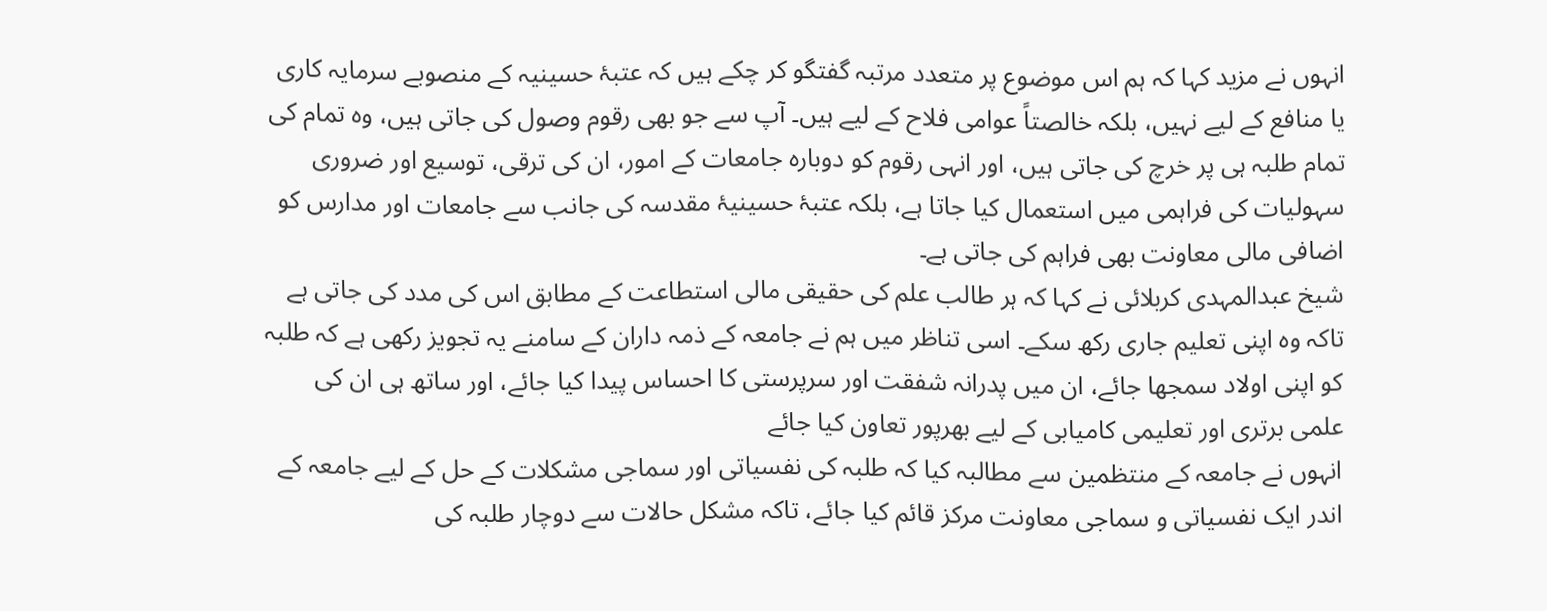انہوں نے مزید کہا کہ ہم اس موضوع پر متعدد مرتبہ گفتگو کر چکے ہیں کہ عتبۂ حسینیہ کے منصوبے سرمایہ کاری یا منافع کے لیے نہیں، بلکہ خالصتاً عوامی فلاح کے لیے ہیں۔ آپ سے جو بھی رقوم وصول کی جاتی ہیں، وہ تمام کی تمام طلبہ ہی پر خرچ کی جاتی ہیں، اور انہی رقوم کو دوبارہ جامعات کے امور، ان کی ترقی، توسیع اور ضروری سہولیات کی فراہمی میں استعمال کیا جاتا ہے، بلکہ عتبۂ حسینیۂ مقدسہ کی جانب سے جامعات اور مدارس کو اضافی مالی معاونت بھی فراہم کی جاتی ہے۔
شیخ عبدالمہدی کربلائی نے کہا کہ ہر طالب علم کی حقیقی مالی استطاعت کے مطابق اس کی مدد کی جاتی ہے تاکہ وہ اپنی تعلیم جاری رکھ سکے۔ اسی تناظر میں ہم نے جامعہ کے ذمہ داران کے سامنے یہ تجویز رکھی ہے کہ طلبہ کو اپنی اولاد سمجھا جائے، ان میں پدرانہ شفقت اور سرپرستی کا احساس پیدا کیا جائے، اور ساتھ ہی ان کی علمی برتری اور تعلیمی کامیابی کے لیے بھرپور تعاون کیا جائے
انہوں نے جامعہ کے منتظمین سے مطالبہ کیا کہ طلبہ کی نفسیاتی اور سماجی مشکلات کے حل کے لیے جامعہ کے اندر ایک نفسیاتی و سماجی معاونت مرکز قائم کیا جائے، تاکہ مشکل حالات سے دوچار طلبہ کی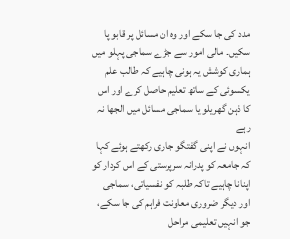مدد کی جا سکے اور وہ ان مسائل پر قابو پا سکیں۔ مالی امور سے جڑے سماجی پہلو میں ہماری کوشش یہ ہونی چاہیے کہ طالب علم یکسوئی کے ساتھ تعلیم حاصل کرے اور اس کا ذہن گھریلو یا سماجی مسائل میں الجھا نہ رہے
انہوں نے اپنی گفتگو جاری رکھتے ہوئے کہا کہ جامعہ کو پدرانہ سرپرستی کے اس کردار کو اپنانا چاہیے تاکہ طلبہ کو نفسیاتی، سماجی اور دیگر ضروری معاونت فراہم کی جا سکے، جو انہیں تعلیمی مراحل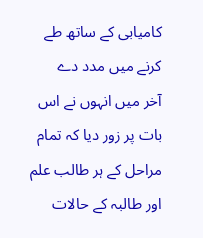کامیابی کے ساتھ طے کرنے میں مدد دے
آخر میں انہوں نے اس بات پر زور دیا کہ تمام مراحل کے ہر طالب علم اور طالبہ کے حالات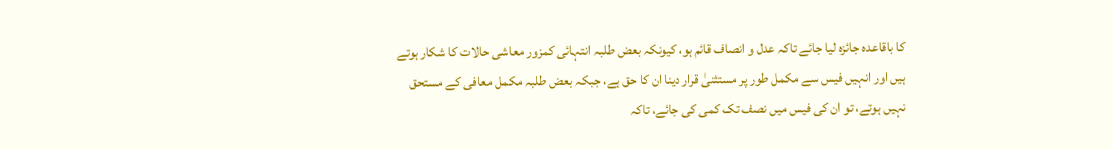کا باقاعدہ جائزہ لیا جائے تاکہ عدل و انصاف قائم ہو، کیونکہ بعض طلبہ انتہائی کمزور معاشی حالات کا شکار ہوتے ہیں اور انہیں فیس سے مکمل طور پر مستثنیٰ قرار دینا ان کا حق ہے، جبکہ بعض طلبہ مکمل معافی کے مستحق نہیں ہوتے، تو ان کی فیس میں نصف تک کمی کی جائے، تاکہ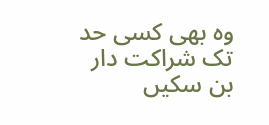وہ بھی کسی حد تک شراکت دار بن سکیں